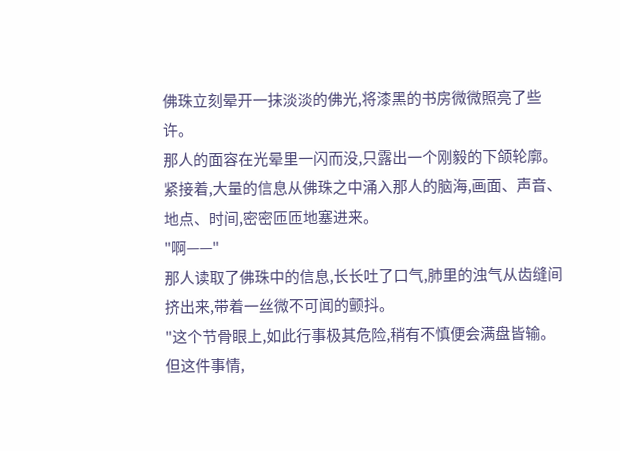佛珠立刻晕开一抹淡淡的佛光,将漆黑的书房微微照亮了些许。
那人的面容在光晕里一闪而没,只露出一个刚毅的下颌轮廓。
紧接着,大量的信息从佛珠之中涌入那人的脑海,画面、声音、地点、时间,密密匝匝地塞进来。
"啊——"
那人读取了佛珠中的信息,长长吐了口气,肺里的浊气从齿缝间挤出来,带着一丝微不可闻的颤抖。
"这个节骨眼上,如此行事极其危险,稍有不慎便会满盘皆输。
但这件事情,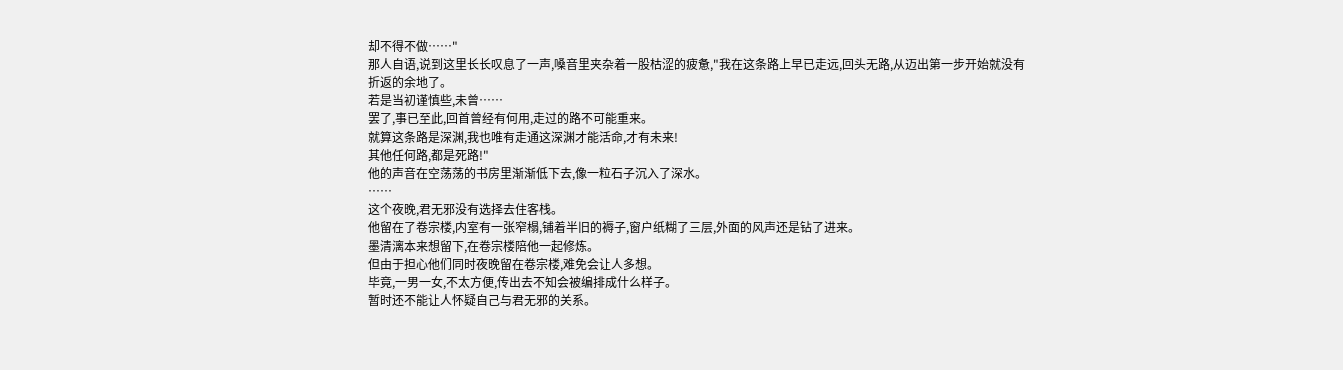却不得不做……"
那人自语,说到这里长长叹息了一声,嗓音里夹杂着一股枯涩的疲惫,"我在这条路上早已走远,回头无路,从迈出第一步开始就没有折返的余地了。
若是当初谨慎些,未曾……
罢了,事已至此,回首曾经有何用,走过的路不可能重来。
就算这条路是深渊,我也唯有走通这深渊才能活命,才有未来!
其他任何路,都是死路!"
他的声音在空荡荡的书房里渐渐低下去,像一粒石子沉入了深水。
……
这个夜晚,君无邪没有选择去住客栈。
他留在了卷宗楼,内室有一张窄榻,铺着半旧的褥子,窗户纸糊了三层,外面的风声还是钻了进来。
墨清漓本来想留下,在卷宗楼陪他一起修炼。
但由于担心他们同时夜晚留在卷宗楼,难免会让人多想。
毕竟,一男一女,不太方便,传出去不知会被编排成什么样子。
暂时还不能让人怀疑自己与君无邪的关系。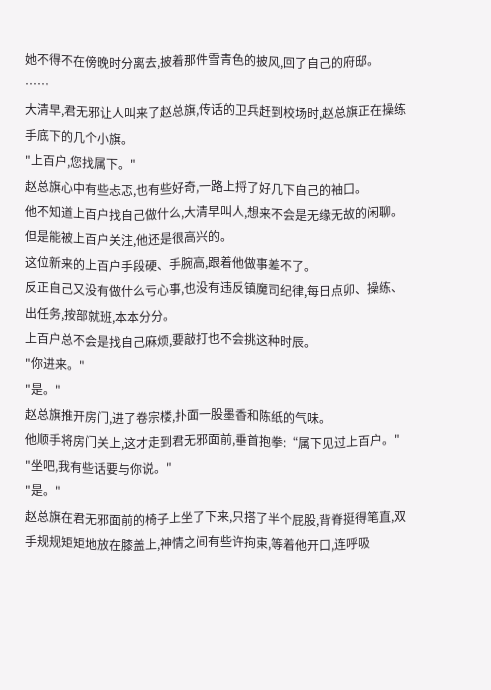她不得不在傍晚时分离去,披着那件雪青色的披风,回了自己的府邸。
……
大清早,君无邪让人叫来了赵总旗,传话的卫兵赶到校场时,赵总旗正在操练手底下的几个小旗。
"上百户,您找属下。"
赵总旗心中有些忐忑,也有些好奇,一路上捋了好几下自己的袖口。
他不知道上百户找自己做什么,大清早叫人,想来不会是无缘无故的闲聊。
但是能被上百户关注,他还是很高兴的。
这位新来的上百户手段硬、手腕高,跟着他做事差不了。
反正自己又没有做什么亏心事,也没有违反镇魔司纪律,每日点卯、操练、出任务,按部就班,本本分分。
上百户总不会是找自己麻烦,要敲打也不会挑这种时辰。
"你进来。"
"是。"
赵总旗推开房门,进了卷宗楼,扑面一股墨香和陈纸的气味。
他顺手将房门关上,这才走到君无邪面前,垂首抱拳:“属下见过上百户。"
"坐吧,我有些话要与你说。"
"是。"
赵总旗在君无邪面前的椅子上坐了下来,只搭了半个屁股,背脊挺得笔直,双手规规矩矩地放在膝盖上,神情之间有些许拘束,等着他开口,连呼吸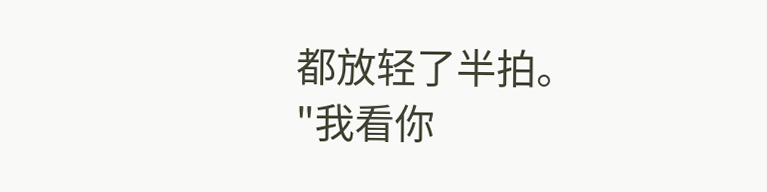都放轻了半拍。
"我看你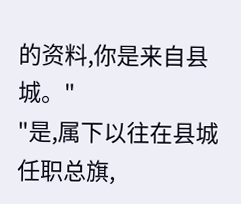的资料,你是来自县城。"
"是,属下以往在县城任职总旗,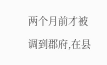两个月前才被调到郡府,在县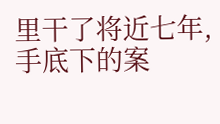里干了将近七年,手底下的案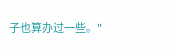子也算办过一些。"